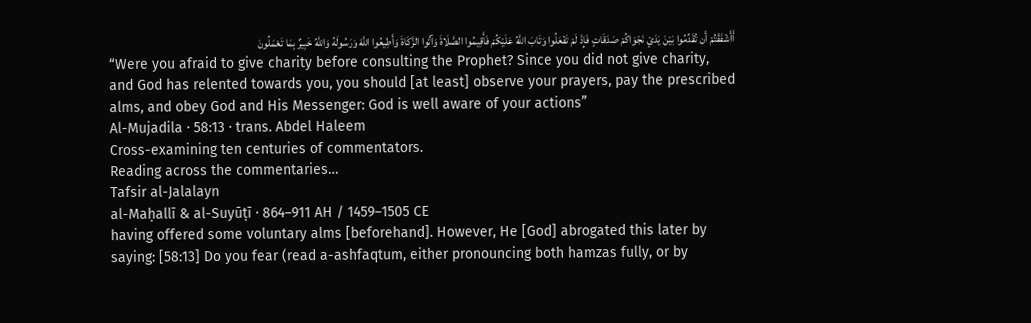أَأَشْفَقْتُمْ أَن تُقَدِّمُوا بَيْنَ يَدَيْ نَجْوَاكُمْ صَدَقَاتٍ فَإِذْ لَمْ تَفْعَلُوا وَتَابَ اللَّهُ عَلَيْكُمْ فَأَقِيمُوا الصَّلَاةَ وَآتُوا الزَّكَاةَ وَأَطِيعُوا اللَّهَ وَرَسُولَهُ وَاللَّهُ خَبِيرٌ بِمَا تَعْمَلُونَ
“Were you afraid to give charity before consulting the Prophet? Since you did not give charity, and God has relented towards you, you should [at least] observe your prayers, pay the prescribed alms, and obey God and His Messenger: God is well aware of your actions”
Al-Mujadila · 58:13 · trans. Abdel Haleem
Cross-examining ten centuries of commentators.
Reading across the commentaries…
Tafsir al-Jalalayn
al-Maḥallī & al-Suyūṭī · 864–911 AH / 1459–1505 CE
having offered some voluntary alms [beforehand]. However, He [God] abrogated this later by saying: [58:13] Do you fear (read a-ashfaqtum, either pronouncing both hamzas fully, or by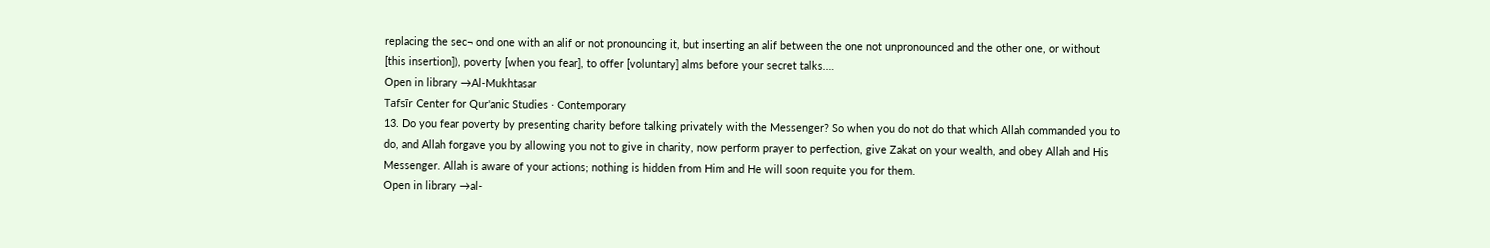replacing the sec¬ ond one with an alif or not pronouncing it, but inserting an alif between the one not unpronounced and the other one, or without [this insertion]), poverty [when you fear], to offer [voluntary] alms before your secret talks.…
Open in library →Al-Mukhtasar
Tafsīr Center for Qur'anic Studies · Contemporary
13. Do you fear poverty by presenting charity before talking privately with the Messenger? So when you do not do that which Allah commanded you to do, and Allah forgave you by allowing you not to give in charity, now perform prayer to perfection, give Zakat on your wealth, and obey Allah and His Messenger. Allah is aware of your actions; nothing is hidden from Him and He will soon requite you for them.
Open in library →al-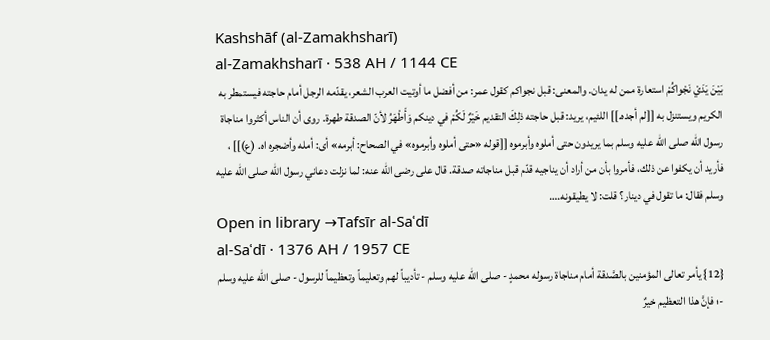Kashshāf (al-Zamakhsharī)
al-Zamakhsharī · 538 AH / 1144 CE
بَيْنَ يَدَيْ نَجْواكُمْ استعارة ممن له يدان. والمعنى: قبل نجواكم كقول عمر: من أفضل ما أوتيت العرب الشعر، يقدّمه الرجل أمام حاجته فيستمطر به الكريم ويستنزل به [[لم أجده.]] اللئيم، يريد: قبل حاجته ذلِكَ التقديم خَيْرٌ لَكُمْ في دينكم وَأَطْهَرُ لأنّ الصدقة طهرة. روى أن الناس أكثروا مناجاة رسول الله صلى الله عليه وسلم بما يريدون حتى أملوه وأبرموه [[قوله «حتى أملوه وأبرموه» في الصحاح: أبرمه» أى: أمله وأضجره اه. (ع)]] ، فأريد أن يكفوا عن ذلك، فأمروا بأن من أراد أن يناجيه قدّم قبل مناجاته صدقة. قال على رضى الله عنه: لما نزلت دعاني رسول الله صلى الله عليه وسلم فقال: ما تقول في دينار؟ قلت: لا يطيقونه.…
Open in library →Tafsīr al-Saʿdī
al-Saʿdī · 1376 AH / 1957 CE
{12} يأمر تعالى المؤمنين بالصَّدقة أمام مناجاة رسوله محمدٍ - صلى الله عليه وسلم - تأديباً لهم وتعليماً وتعظيماً للرسول - صلى الله عليه وسلم -؛ فإنَّ هذا التعظيم خيرٌ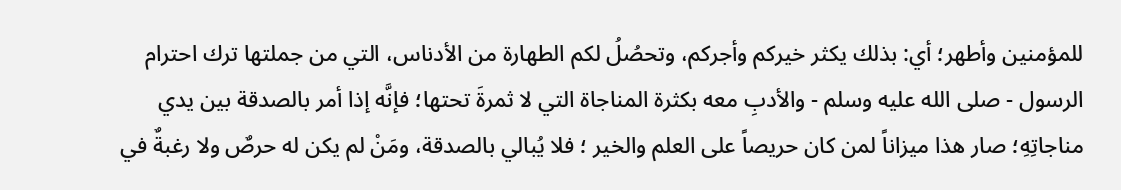للمؤمنين وأطهر؛ أي: بذلك يكثر خيركم وأجركم، وتحصُلُ لكم الطهارة من الأدناس، التي من جملتها ترك احترام الرسول - صلى الله عليه وسلم - والأدبِ معه بكثرة المناجاة التي لا ثمرةَ تحتها؛ فإنَّه إذا أمر بالصدقة بين يدي مناجاتِهِ؛ صار هذا ميزاناً لمن كان حريصاً على العلم والخير ؛ فلا يُبالي بالصدقة، ومَنْ لم يكن له حرصٌ ولا رغبةٌ في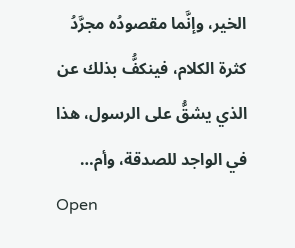الخير، وإنَّما مقصودُه مجرَّدُ كثرة الكلام، فينكفُّ بذلك عن الذي يشقُّ على الرسول، هذا في الواجد للصدقة، وأم…
Open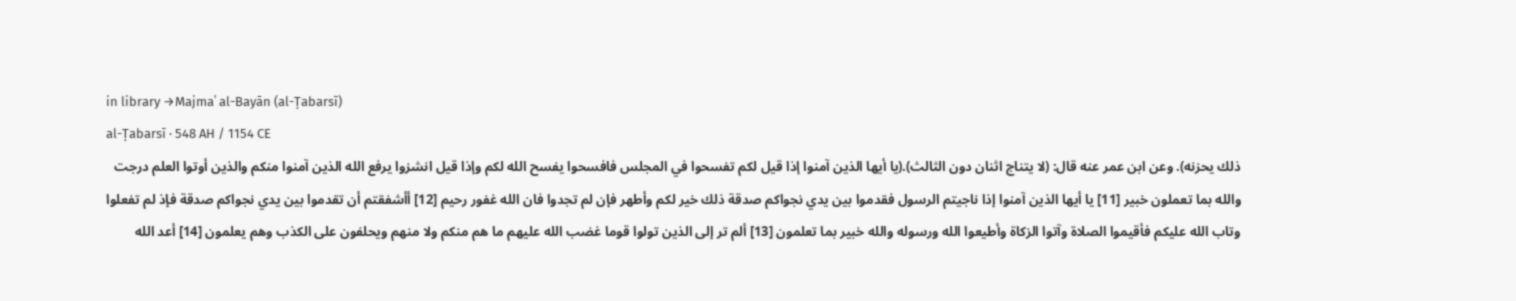in library →Majmaʿ al-Bayān (al-Ṭabarsī)
al-Ṭabarsī · 548 AH / 1154 CE
ذلك يحزنه). وعن ابن عمر عنه قال: (لا يتناج اثنان دون الثالث).(يا أيها الذين آمنوا إذا قيل لكم تفسحوا في المجلس فافسحوا يفسح الله لكم وإذا قيل انشزوا يرفع الله الذين آمنوا منكم والذين أوتوا العلم درجت والله بما تعملون خبير [11] يا أيها الذين آمنوا إذا ناجيتم الرسول فقدموا بين يدي نجواكم صدقة ذلك خير لكم وأطهر فإن لم تجدوا فان الله غفور رحيم [12] أأشفقتم أن تقدموا بين يدي نجواكم صدقة فإذ لم تفعلوا وتاب الله عليكم فأقيموا الصلاة وآتوا الزكاة وأطيعوا الله ورسوله والله خبير بما تعلمون [13] ألم تر إلى الذين تولوا قوما غضب الله عليهم ما هم منكم ولا منهم ويحلفون على الكذب وهم يعلمون [14] أعد الله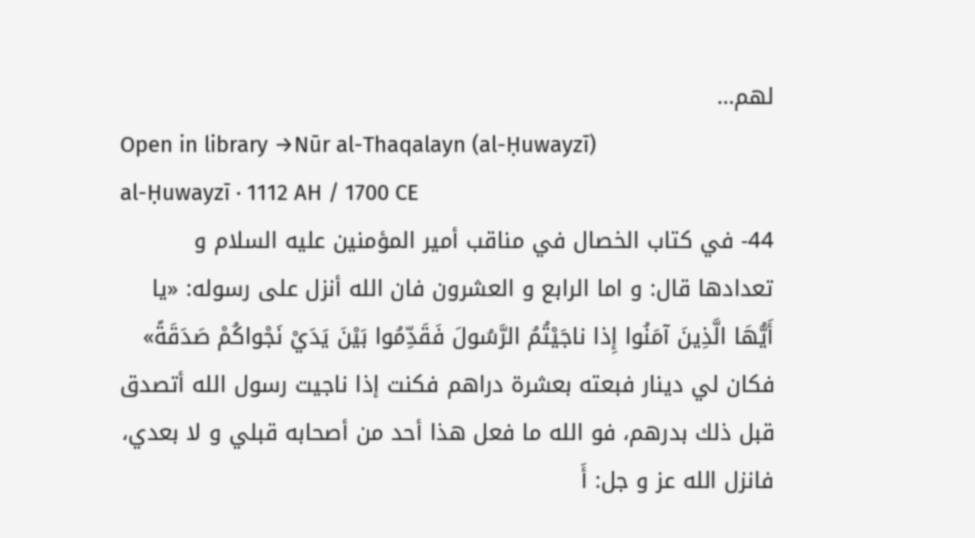لهم…
Open in library →Nūr al-Thaqalayn (al-Ḥuwayzī)
al-Ḥuwayzī · 1112 AH / 1700 CE
44- في كتاب الخصال في مناقب أمير المؤمنين عليه السلام و تعدادها قال: و اما الرابع و العشرون فان الله أنزل على رسوله: «يا أَيُّهَا الَّذِينَ آمَنُوا إِذا ناجَيْتُمُ الرَّسُولَ فَقَدِّمُوا بَيْنَ يَدَيْ نَجْواكُمْ صَدَقَةً» فكان لي دينار فبعته بعشرة دراهم فكنت إذا ناجيت رسول الله أتصدق قبل ذلك بدرهم، فو الله ما فعل هذا أحد من أصحابه قبلي و لا بعدي، فانزل الله عز و جل: أَ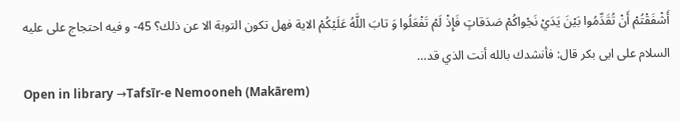أَشْفَقْتُمْ أَنْ تُقَدِّمُوا بَيْنَ يَدَيْ نَجْواكُمْ صَدَقاتٍ فَإِذْ لَمْ تَفْعَلُوا وَ تابَ اللَّهُ عَلَيْكُمْ‌ الاية فهل تكون التوبة الا عن ذلك؟ 45- و فيه احتجاج على عليه السلام على ابى بكر قال: فأنشدك بالله أنت الذي قد…
Open in library →Tafsīr-e Nemooneh (Makārem)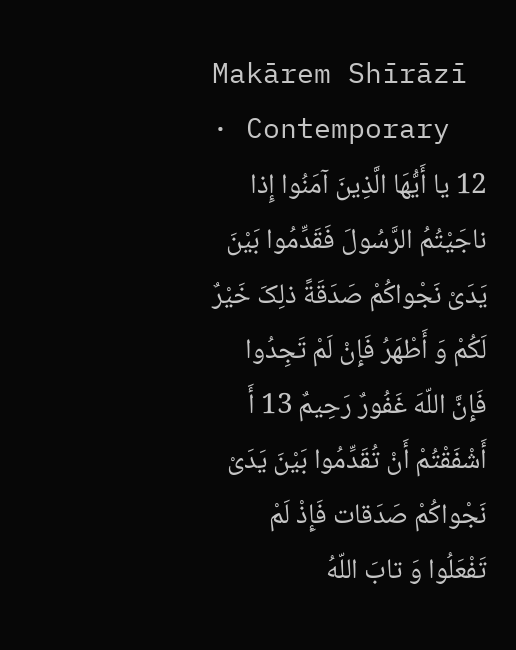Makārem Shīrāzī · Contemporary
12 یا أَیُّهَا الَّذِینَ آمَنُوا إِذا ناجَیْتُمُ الرَّسُولَ فَقَدِّمُوا بَیْنَ یَدَیْ نَجْواکُمْ صَدَقَةً ذلِکَ خَیْرٌ لَکُمْ وَ أَطْهَرُ فَإِنْ لَمْ تَجِدُوا فَإِنَّ اللّهَ غَفُورٌ رَحِیمٌ 13 أَ أَشْفَقْتُمْ أَنْ تُقَدِّمُوا بَیْنَ یَدَیْ نَجْواکُمْ صَدَقات فَإِذْ لَمْ تَفْعَلُوا وَ تابَ اللّهُ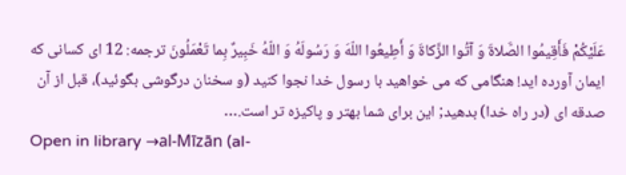عَلَیْکُمْ فَأَقِیمُوا الصَّلاةَ وَ آتُوا الزَّکاةَ وَ أَطِیعُوا اللّهَ وَ رَسُولَهُ وَ اللّهُ خَبِیرٌ بِما تَعْمَلُونَ ترجمه: 12 اى کسانى که ایمان آورده اید! هنگامى که مى خواهید با رسول خدا نجوا کنید (و سخنان درگوشى بگوئید)، قبل از آن صدقه اى (در راه خدا) بدهید; این براى شما بهتر و پاکیزه تر است.…
Open in library →al-Mīzān (al-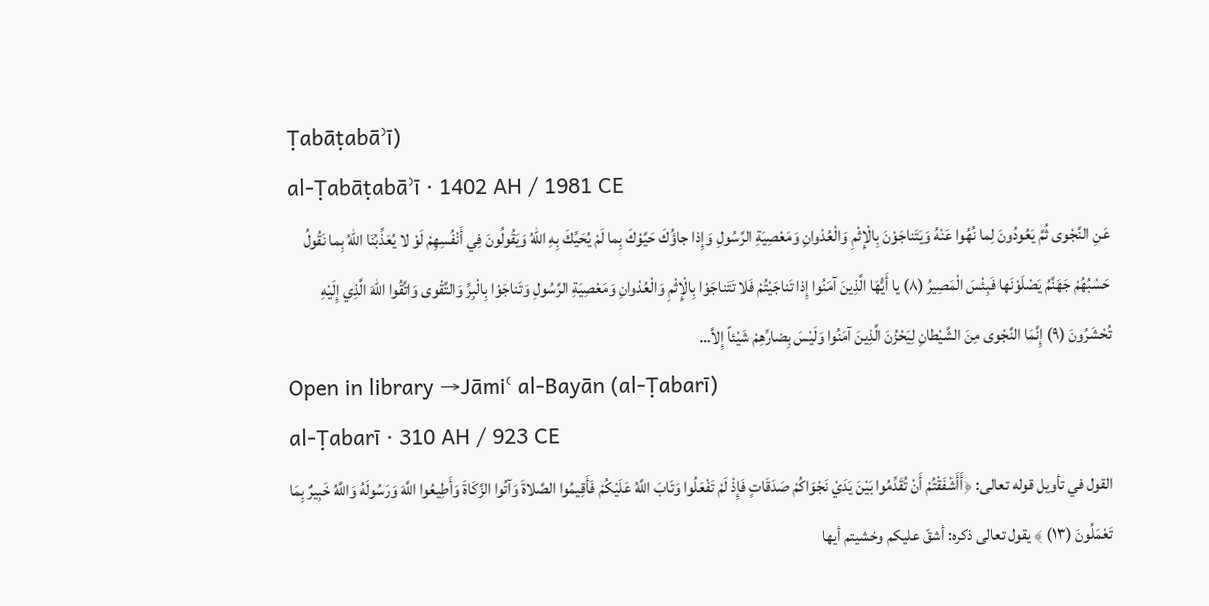Ṭabāṭabāʾī)
al-Ṭabāṭabāʾī · 1402 AH / 1981 CE
عَنِ النَّجْوى ثُمَّ يَعُودُونَ لِما نُهُوا عَنْهُ وَيَتَناجَوْنَ بِالْإِثْمِ وَالْعُدْوانِ وَمَعْصِيَةِ الرَّسُولِ وَإِذا جاؤُكَ حَيَّوْكَ بِما لَمْ يُحَيِّكَ بِهِ اللهُ وَيَقُولُونَ فِي أَنْفُسِهِمْ لَوْ لا يُعَذِّبُنَا اللهُ بِما نَقُولُ حَسْبُهُمْ جَهَنَّمُ يَصْلَوْنَها فَبِئْسَ الْمَصِيرُ (٨) يا أَيُّهَا الَّذِينَ آمَنُوا إِذا تَناجَيْتُمْ فَلا تَتَناجَوْا بِالْإِثْمِ وَالْعُدْوانِ وَمَعْصِيَةِ الرَّسُولِ وَتَناجَوْا بِالْبِرِّ وَالتَّقْوى وَاتَّقُوا اللهَ الَّذِي إِلَيْهِ تُحْشَرُونَ (٩) إِنَّمَا النَّجْوى مِنَ الشَّيْطانِ لِيَحْزُنَ الَّذِينَ آمَنُوا وَلَيْسَ بِضارِّهِمْ شَيْئاً إِلاَّ…
Open in library →Jāmiʿ al-Bayān (al-Ṭabarī)
al-Ṭabarī · 310 AH / 923 CE
القول في تأويل قوله تعالى: ﴿أَأَشْفَقْتُمْ أَنْ تُقَدِّمُوا بَيْنَ يَدَيْ نَجْوَاكُمْ صَدَقَاتٍ فَإِذْ لَمْ تَفْعَلُوا وَتَابَ اللَّهُ عَلَيْكُمْ فَأَقِيمُوا الصَّلاةَ وَآتُوا الزَّكَاةَ وَأَطِيعُوا اللَّهَ وَرَسُولَهُ وَاللَّهُ خَبِيرٌ بِمَا تَعْمَلُونَ (١٣) ﴾ يقول تعالى ذكره: أشقّ عليكم وخشيتم أيها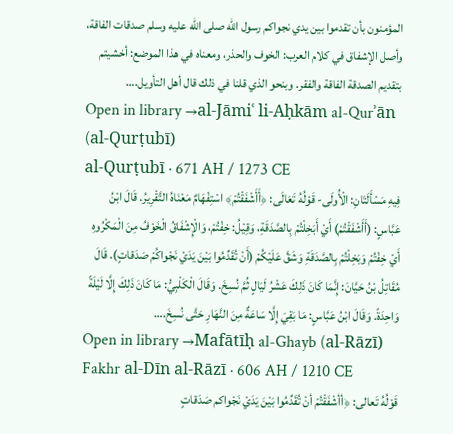المؤمنون بأن تقدموا بين يدي نجواكم رسول الله صلى الله عليه وسلم صدقات الفاقة، وأصل الإشفاق في كلام العرب: الخوف والحذر، ومعناه في هذا الموضع: أخشيتم بتقديم الصدقة الفاقة والفقر. وبنحو الذي قلنا في ذلك قال أهل التأويل.…
Open in library →al-Jāmiʿ li-Aḥkām al-Qurʾān (al-Qurṭubī)
al-Qurṭubī · 671 AH / 1273 CE
فِيهِ مَسْأَلَتَانِ: الْأُولَى- قَوْلُهُ تَعَالَى: ﴿أَأَشْفَقْتُمْ﴾ اسْتِفْهَامٌ مَعْنَاهُ التَّقْرِيرُ. قَالَ ابْنُ عَبَّاسٍ: (أَأَشْفَقْتُمْ) أَيْ أَبَخِلْتُمْ بِالصَّدَقَةِ، وَقِيْلُ: خِفْتُمْ، وَالْإِشْفَاقُ الْخَوْفُ مِنَ الْمَكْرُوهِ أَيْ خِفْتُمْ وَبَخِلْتُمْ بِالصَّدَقَةِ وَشَقَّ عَلَيْكُمْ (أَنْ تُقَدِّمُوا بَيْنَ يَدَيْ نَجْواكُمْ صَدَقاتٍ). قَالَ مُقَاتِلُ بْنُ حَيَّانَ: إِنَّمَا كَانَ ذَلِكَ عَشْرُ لَيَالٍ ثُمَّ نُسِخَ. وَقَالَ الْكَلْبِيُّ: مَا كَانَ ذَلِكَ إِلَّا لَيْلَةً وَاحِدَةً. وَقَالَ ابْنُ عَبَّاسٍ: مَا بَقِيَ إِلَّا سَاعَةٌ مِنَ النَّهَارِ حَتَّى نُسِخَ.…
Open in library →Mafātīḥ al-Ghayb (al-Rāzī)
Fakhr al-Dīn al-Rāzī · 606 AH / 1210 CE
قَوْلُهُ تَعالى: ﴿أأشْفَقْتُمْ أنْ تُقَدِّمُوا بَيْنَ يَدَيْ نَجْواكم صَدَقاتٍ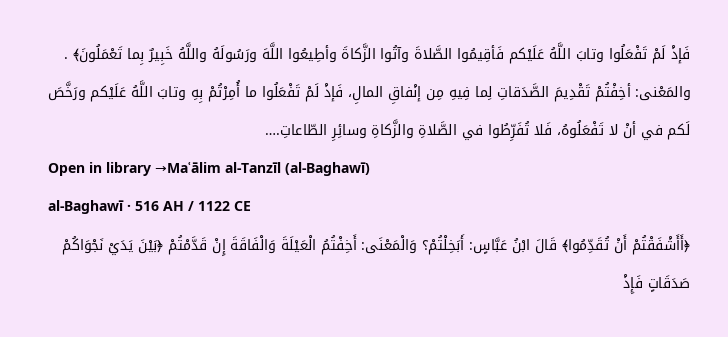فَإذْ لَمْ تَفْعَلُوا وتابَ اللَّهُ عَلَيْكم فَأقِيمُوا الصَّلاةَ وآتُوا الزَّكاةَ وأطِيعُوا اللَّهَ ورَسُولَهُ واللَّهُ خَبِيرٌ بِما تَعْمَلُونَ﴾ . والمَعْنى: أخِفْتُمْ تَقْدِيمَ الصَّدَقاتِ لِما فِيهِ مِن إنْفاقِ المالِ، فَإذْ لَمْ تَفْعَلُوا ما أُمِرْتُمْ بِهِ وتابَ اللَّهُ عَلَيْكم ورَخَّصَ لَكم في أنْ لا تَفْعَلُوهُ، فَلا تُفَرِّطُوا في الصَّلاةِ والزَّكاةِ وسائِرِ الطّاعاتِ.…
Open in library →Maʿālim al-Tanzīl (al-Baghawī)
al-Baghawī · 516 AH / 1122 CE
﴿أَأَشْفَقْتُمْ أَنْ تُقَدِّمُوا﴾ قَالَ ابْنُ عَبَّاسٍ: أَبَخِلْتُمْ؟ وَالْمَعْنَى: أَخِفْتُمُ الْعَيْلَةَ وَالْفَاقَةَ إِنْ قَدَّمْتُمْ ﴿بَيْنَ يَدَيْ نَجْوَاكُمْ صَدَقَاتٍ فَإِذْ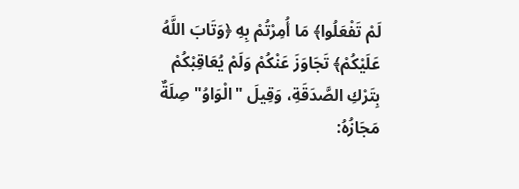لَمْ تَفْعَلُوا﴾ مَا أُمِرْتُمْ بِهِ ﴿وَتَابَ اللَّهُ عَلَيْكُمْ﴾ تَجَاوَزَ عَنْكُمْ وَلَمْ يُعَاقِبْكُمْ بِتَرْكِ الصَّدَقَةِ، وَقِيلَ "الْوَاوُ" صِلَةٌ مَجَازُهُ: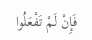فَإِنْ لَمْ تَفْعَلُوا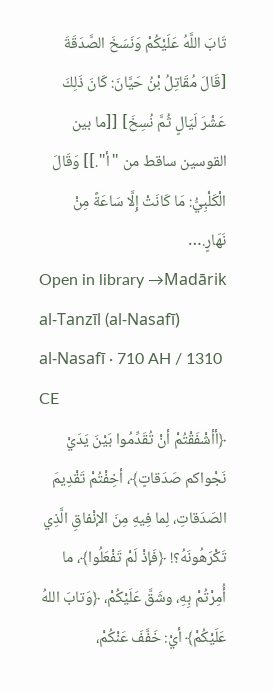تَابَ اللَّهُ عَلَيْكُمْ وَنَسَخَ الصَّدَقَةَ [قَالَ مُقَاتِلُ بْنُ حَيَّانَ: كَانَ ذَلِكَ عَشْرَ لَيَالٍ ثُمَّ نُسِخَ] [[ما بين القوسين ساقط من "أ".]] وَقَالَ الْكَلْبِيُّ: مَا كَانَتْ إِلَّا سَاعَةً مِنْ نَهَارٍ.…
Open in library →Madārik al-Tanzīl (al-Nasafī)
al-Nasafī · 710 AH / 1310 CE
﴿أأشْفَقْتُمْ أنْ تُقَدِّمُوا بَيْنَ يَدَيْ نَجْواكم صَدَقاتٍ﴾، أخِفْتُمْ تَقْدِيمَ الصَدَقاتِ، لِما فِيهِ مِنَ الإنْفاقِ الَّذِي تَكْرَهُونَهُ؟! ﴿فَإذْ لَمْ تَفْعَلُوا﴾، ما أُمِرْتُمْ بِهِ، وشَقَّ عَلَيْكُمْ، ﴿وَتابَ اللهُ عَلَيْكُمْ﴾ أيْ: خَفَّفَ عَنْكُمْ،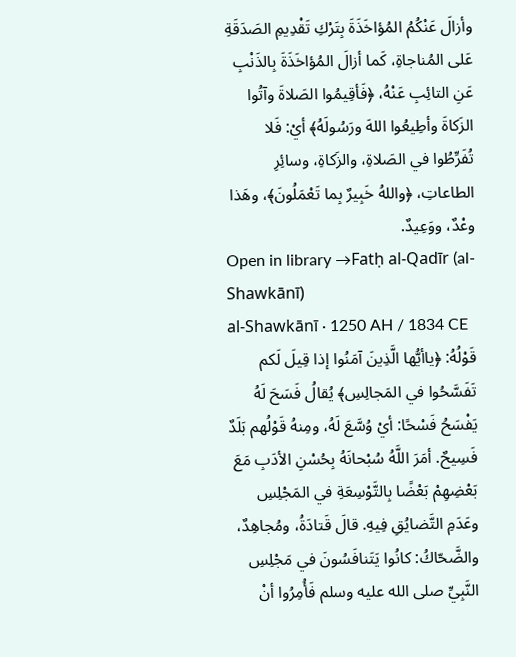وأزالَ عَنْكُمُ المُؤاخَذَةَ بِتَرْكِ تَقْدِيمِ الصَدَقَةِ عَلى المُناجاةِ، كَما أزالَ المُؤاخَذَةَ بِالذَنْبِ عَنِ التائِبِ عَنْهُ، ﴿فَأقِيمُوا الصَلاةَ وآتُوا الزَكاةَ وأطِيعُوا اللهَ ورَسُولَهُ﴾ أيْ: فَلا تُفَرِّطُوا في الصَلاةِ، والزَكاةِ، وسائِرِ الطاعاتِ، ﴿واللهُ خَبِيرٌ بِما تَعْمَلُونَ﴾، وهَذا وعْدٌ، ووَعِيدٌ.
Open in library →Fatḥ al-Qadīr (al-Shawkānī)
al-Shawkānī · 1250 AH / 1834 CE
قَوْلُهُ: ﴿ياأيُّها الَّذِينَ آمَنُوا إذا قِيلَ لَكم تَفَسَّحُوا في المَجالِسِ﴾ يُقالُ فَسَحَ لَهُ يَفْسَحُ فَسْحًا: أيْ وُسَّعَ لَهُ، ومِنهُ قَوْلُهم بَلَدٌ فَسِيحٌ. أمَرَ اللَّهُ سُبْحانَهُ بِحُسْنِ الأدَبِ مَعَ بَعْضِهِمْ بَعْضًا بِالتَّوْسِعَةِ في المَجْلِسِ وعَدَمِ التَّضايُقِ فِيهِ. قالَ قَتادَةُ، ومُجاهِدٌ، والضَّحّاكُ: كانُوا يَتَنافَسُونَ في مَجْلِسِ النَّبِيِّ صلى الله عليه وسلم فَأُمِرُوا أنْ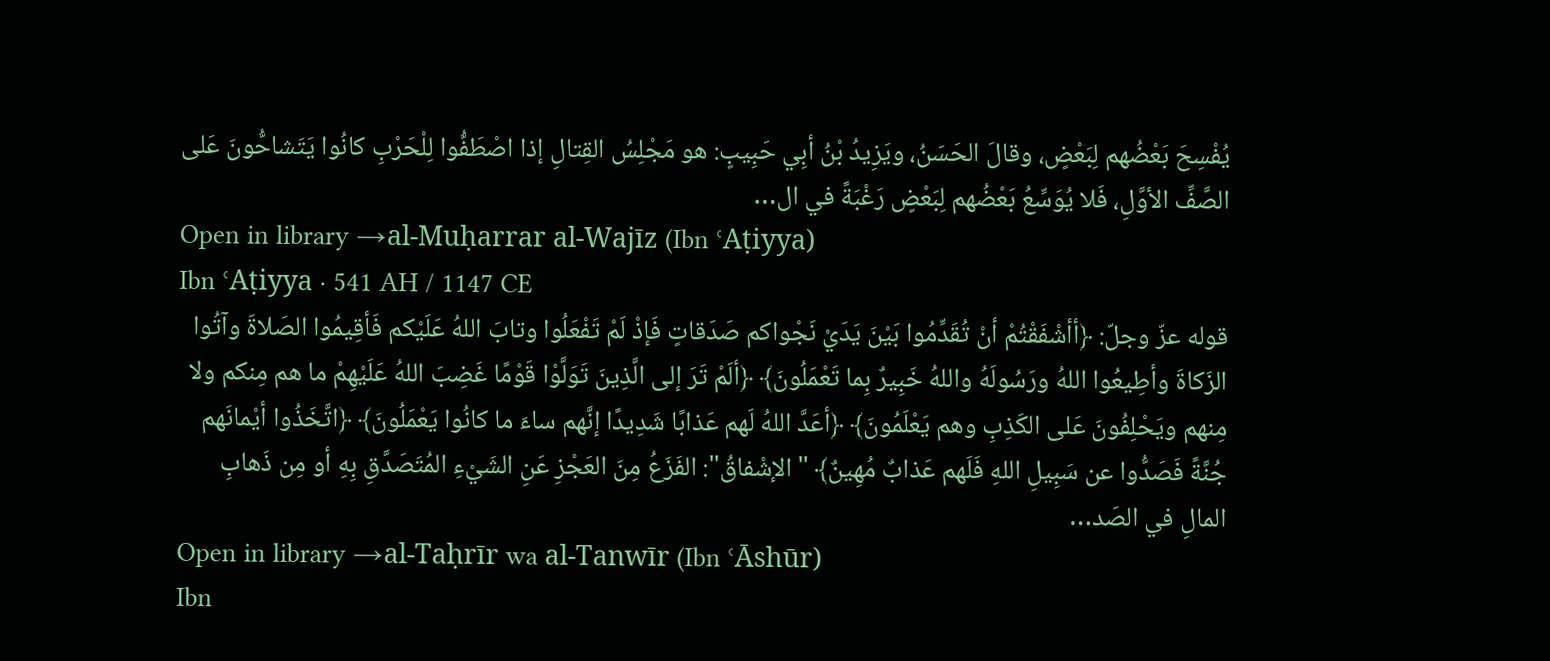يُفْسِحَ بَعْضُهم لِبَعْضٍ، وقالَ الحَسَنُ، ويَزِيدُ بْنُ أبِي حَبِيبٍ: هو مَجْلِسُ القِتالِ إذا اصْطَفُّوا لِلْحَرْبِ كانُوا يَتَشاحُّونَ عَلى الصَّفِّ الأوَّلِ، فَلا يُوَسِّعُ بَعْضُهم لِبَعْضٍ رَغْبَةً في ال…
Open in library →al-Muḥarrar al-Wajīz (Ibn ʿAṭiyya)
Ibn ʿAṭiyya · 541 AH / 1147 CE
قوله عزّ وجلّ: ﴿أأشْفَقْتُمْ أنْ تُقَدِّمُوا بَيْنَ يَدَيْ نَجْواكم صَدَقاتٍ فَإذْ لَمْ تَفْعَلُوا وتابَ اللهُ عَلَيْكم فَأقِيمُوا الصَلاةَ وآتُوا الزَكاةَ وأطِيعُوا اللهُ ورَسُولَهُ واللهُ خَبِيرٌ بِما تَعْمَلُونَ﴾ ﴿ألَمْ تَرَ إلى الَّذِينَ تَوَلَّوْا قَوْمًا غَضِبَ اللهُ عَلَيْهِمْ ما هم مِنكم ولا مِنهم ويَحْلِفُونَ عَلى الكَذِبِ وهم يَعْلَمُونَ﴾ ﴿أعَدَّ اللهُ لَهم عَذابًا شَدِيدًا إنَّهم ساءَ ما كانُوا يَعْمَلُونَ﴾ ﴿اتَّخَذُوا أيْمانَهم جُنَّةً فَصَدُّوا عن سَبِيلِ اللهِ فَلَهم عَذابٌ مُهِينٌ﴾ "الإشْفاقُ": الفَزَعُ مِنَ العَجْزِ عَنِ الشَيْءِ المُتَصَدَّقِ بِهِ أو مِن ذَهابِ المالِ في الصَد…
Open in library →al-Taḥrīr wa al-Tanwīr (Ibn ʿĀshūr)
Ibn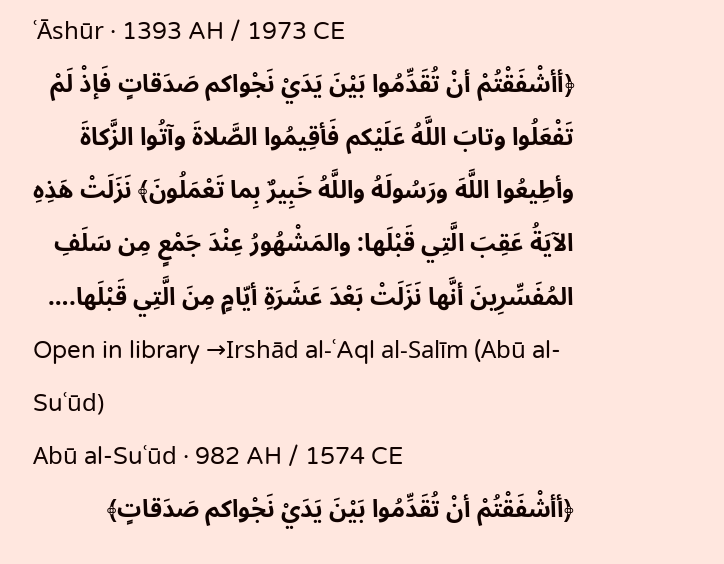ʿĀshūr · 1393 AH / 1973 CE
﴿أأشْفَقْتُمْ أنْ تُقَدِّمُوا بَيْنَ يَدَيْ نَجْواكم صَدَقاتٍ فَإذْ لَمْ تَفْعَلُوا وتابَ اللَّهُ عَلَيْكم فَأقِيمُوا الصَّلاةَ وآتُوا الزَّكاةَ وأطِيعُوا اللَّهَ ورَسُولَهُ واللَّهُ خَبِيرٌ بِما تَعْمَلُونَ﴾ نَزَلَتْ هَذِهِ الآيَةُ عَقِبَ الَّتِي قَبْلَها: والمَشْهُورُ عِنْدَ جَمْعٍ مِن سَلَفِ المُفَسِّرِينَ أنَّها نَزَلَتْ بَعْدَ عَشَرَةِ أيّامٍ مِنَ الَّتِي قَبْلَها.…
Open in library →Irshād al-ʿAql al-Salīm (Abū al-Suʿūd)
Abū al-Suʿūd · 982 AH / 1574 CE
﴿أأشْفَقْتُمْ أنْ تُقَدِّمُوا بَيْنَ يَدَيْ نَجْواكم صَدَقاتٍ﴾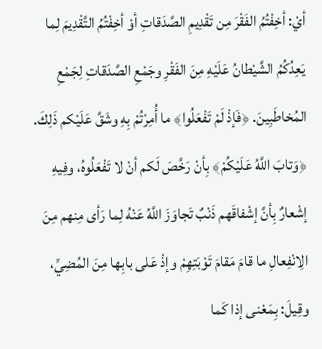أيْ: أخِفْتُمُ الفَقْرَ مِن تَقْدِيمِ الصَّدَقاتِ أوْ أخِفْتُمُ التَّقْدِيمَ لِما يَعِدُكُمُ الشَّيْطانُ عَلَيْهِ مِنَ الفَقْرِ وجَمْعِ الصَّدَقاتِ لِجَمْعِ المُخاطَبِينَ. ﴿فَإذْ لَمْ تَفْعَلُوا﴾ ما أُمِرْتُمْ بِهِ وشَقَّ عَلَيْكم ذَلِكَ. ﴿وَتابَ اللَّهُ عَلَيْكُمْ﴾ بِأنْ رَخَّصَ لَكم أنْ لا تَفْعَلُوهُ، وفِيهِ إشْعارٌ بِأنَّ إشْفاقَهم ذَنْبٌ تَجاوَزَ اللَّهُ عَنْهُ لِما رَأى مِنهم مِنَ الِانْفِعالِ ما قامَ مَقامَ تَوْبَتِهِمْ وإذْ عَلى بابِها مِنَ المُضِيِّ، وقِيلَ: بِمَعْنى إذا كَما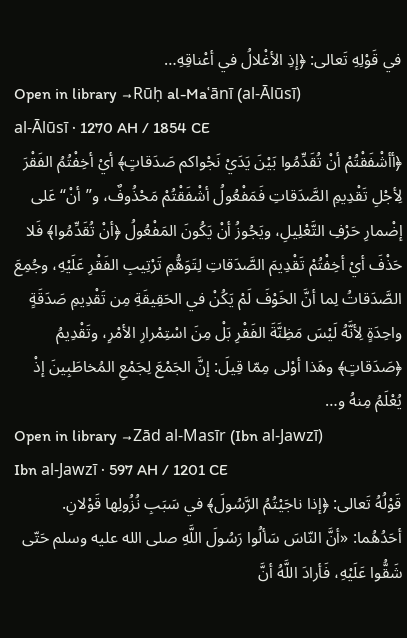في قَوْلِهِ تَعالى: ﴿إذِ الأغْلالُ في أعْناقِهِ…
Open in library →Rūḥ al-Maʿānī (al-Ālūsī)
al-Ālūsī · 1270 AH / 1854 CE
﴿أأشْفَقْتُمْ أنْ تُقَدِّمُوا بَيْنَ يَدَيْ نَجْواكم صَدَقاتٍ﴾ أيْ أخِفْتُمُ الفَقْرَ لِأجْلِ تَقْدِيمِ الصَّدَقاتِ فَمَفْعُولُ أشْفَقْتُمْ مَحْذُوفٌ، و”أنْ“ عَلى إضْمارِ حَرْفِ التَّعْلِيلِ، ويَجُوزُ أنْ يَكُونَ المَفْعُولُ ﴿أنْ تُقَدِّمُوا﴾ فَلا حَذْفَ أيْ أخِفْتُمْ تَقْدِيمَ الصَّدَقاتِ لِتَوَهُّمِ تَرْتِيبِ الفَقْرِ عَلَيْهِ، وجُمِعَ الصَّدَقاتُ لِما أنَّ الخَوْفَ لَمْ يَكُنْ في الحَقِيقَةِ مِن تَقْدِيمِ صَدَقَةٍ واحِدَةٍ لِأنَّهُ لَيْسَ مَظِنَّةَ الفَقْرِ بَلْ مِنَ اسْتِمْرارِ الأمْرِ، وتَقْدِيمُ ﴿صَدَقاتٍ﴾ وهَذا أوْلى مِمّا قِيلَ: إنَّ الجَمْعَ لِجَمْعِ المُخاطَبِينَ إذْ يُعْلَمُ مِنهُ و…
Open in library →Zād al-Masīr (Ibn al-Jawzī)
Ibn al-Jawzī · 597 AH / 1201 CE
قَوْلُهُ تَعالى: ﴿إذا ناجَيْتُمُ الرَّسُولَ﴾ في سَبَبِ نُزُولِها قَوْلانِ. أحَدُهُما: «أنَّ النّاسَ سَألُوا رَسُولَ اللَّهِ صلى الله عليه وسلم حَتّى شَقُّوا عَلَيْهِ، فَأرادَ اللَّهُ أنَّ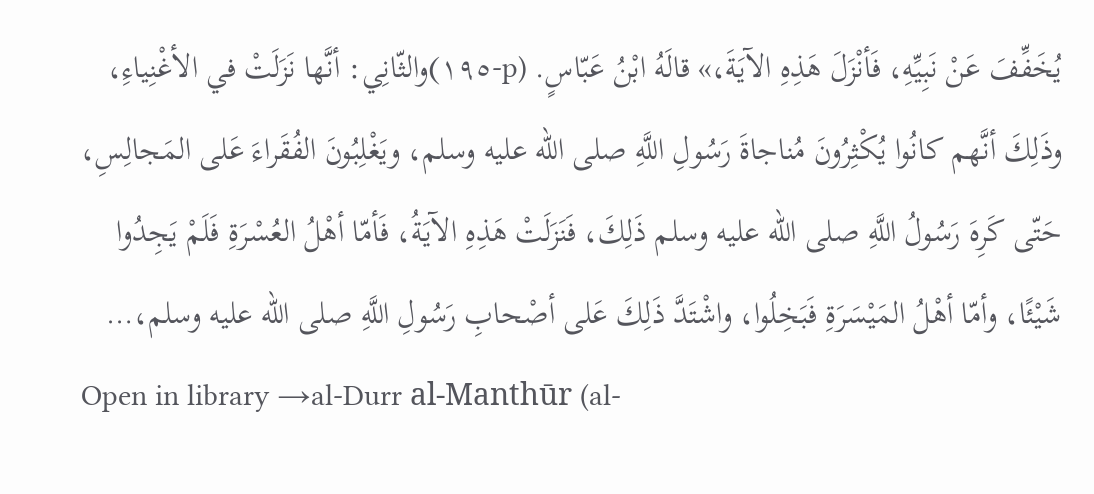يُخَفِّفَ عَنْ نَبِيِّهِ، فَأنْزَلَ هَذِهِ الآيَةَ،» قالَهُ ابْنُ عَبّاسٍ. (p-١٩٥)والثّانِي: أنَّها نَزَلَتْ في الأغْنِياءِ، وذَلِكَ أنَّهم كانُوا يُكْثِرُونَ مُناجاةَ رَسُولِ اللَّهِ صلى الله عليه وسلم، ويَغْلِبُونَ الفُقَراءَ عَلى المَجالِسِ، حَتّى كَرِهَ رَسُولُ اللَّهِ صلى الله عليه وسلم ذَلِكَ، فَنَزَلَتْ هَذِهِ الآيَةُ، فَأمّا أهْلُ العُسْرَةِ فَلَمْ يَجِدُوا شَيْئًا، وأمّا أهْلُ المَيْسَرَةِ فَبَخِلُوا، واشْتَدَّ ذَلِكَ عَلى أصْحابِ رَسُولِ اللَّهِ صلى الله عليه وسلم،…
Open in library →al-Durr al-Manthūr (al-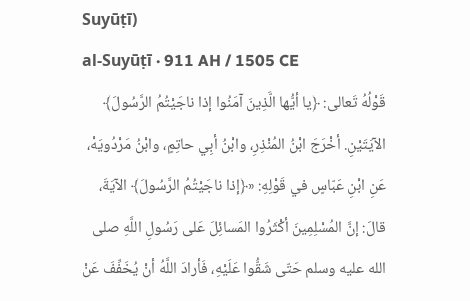Suyūṭī)
al-Suyūṭī · 911 AH / 1505 CE
قَوْلُهُ تَعالى: ﴿يا أيُّها الَّذِينَ آمَنُوا إذا ناجَيْتُمُ الرَّسُولَ﴾ الآيَتَيْنِ. أخْرَجَ ابْنُ المُنْذِرِ، وابْنُ أبِي حاتِمٍ، وابْنُ مَرْدُويَهْ، عَنِ ابْنِ عَبّاسٍ في قَوْلِهِ: «﴿إذا ناجَيْتُمُ الرَّسُولَ﴾ الآيَةَ، قالَ: إنَّ المُسْلِمِينَ أكْثَرُوا المَسائِلَ عَلى رَسُولِ اللَّهِ صلى الله عليه وسلم حَتّى شَقُّوا عَلَيْهِ، فَأرادَ اللَّهُ أنْ يُخَفِّفَ عَنْ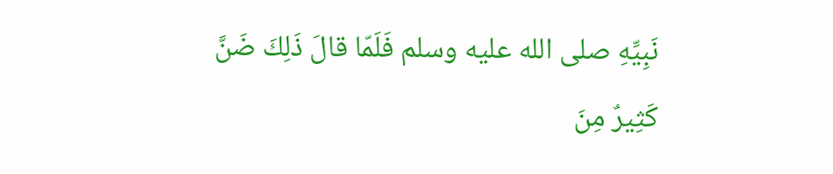نَبِيِّهِ صلى الله عليه وسلم فَلَمّا قالَ ذَلِكَ ضَنَّ كَثِيرٌ مِنَ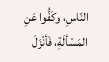النّاسِ، وكَفُّوا عَنِ المَسْألَةِ، فَأنْزَلَ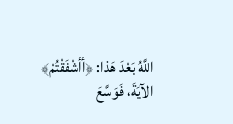اللَّهُ بَعْدَ هَذا: ﴿أأشْفَقْتُمْ﴾ الآيَةَ، فَوَسَّعَ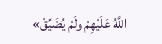اللَّهُ عَلَيْهِمْ ولَمْ يُضَيِّقْ»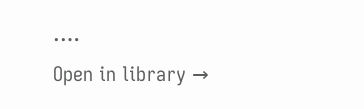.…
Open in library →